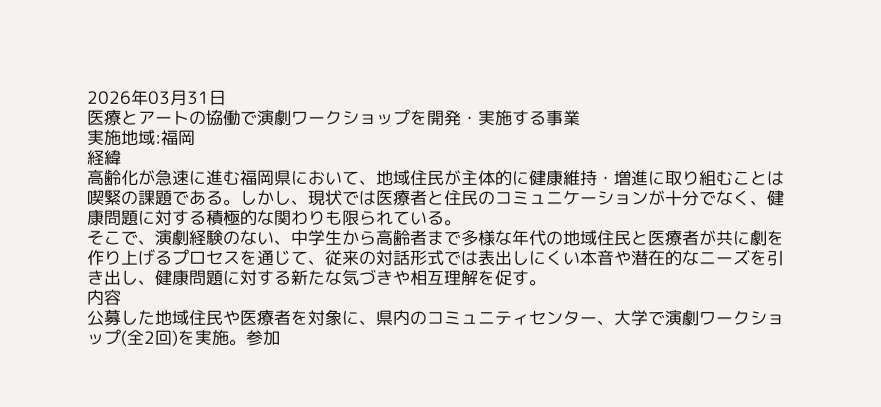2026年03月31日
医療とアートの協働で演劇ワークショップを開発・実施する事業
実施地域:福岡
経緯
高齢化が急速に進む福岡県において、地域住民が主体的に健康維持・増進に取り組むことは喫緊の課題である。しかし、現状では医療者と住民のコミュニケーションが十分でなく、健康問題に対する積極的な関わりも限られている。
そこで、演劇経験のない、中学生から高齢者まで多様な年代の地域住民と医療者が共に劇を作り上げるプロセスを通じて、従来の対話形式では表出しにくい本音や潜在的なニーズを引き出し、健康問題に対する新たな気づきや相互理解を促す。
内容
公募した地域住民や医療者を対象に、県内のコミュニティセンター、大学で演劇ワークショップ(全2回)を実施。参加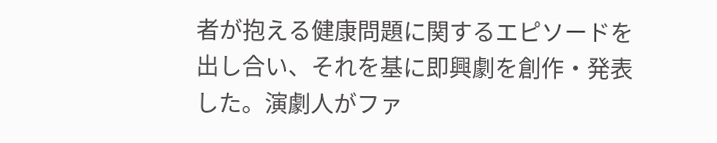者が抱える健康問題に関するエピソードを出し合い、それを基に即興劇を創作・発表した。演劇人がファ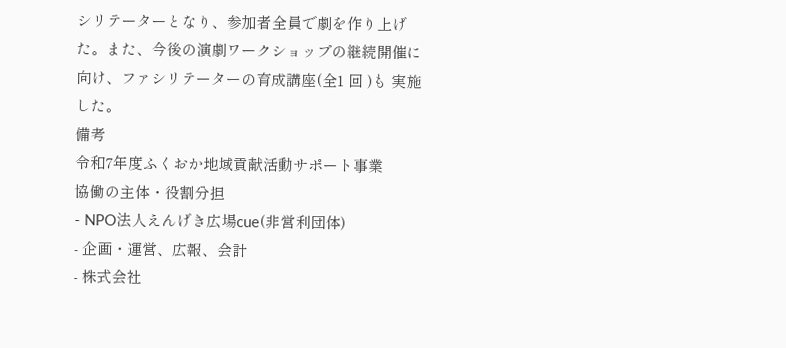シリテーターとなり、参加者全員で劇を作り上げた。また、今後の演劇ワークショップの継続開催に向け、ファシリテーターの育成講座(全1 回 )も 実施した。
備考
令和7年度ふくおか地域貢献活動サポート事業
協働の主体・役割分担
- NPO法人えんげき広場cue(非営利団体)
- 企画・運営、広報、会計
- 株式会社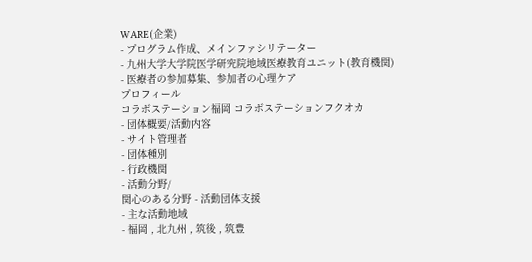WARE(企業)
- プログラム作成、メインファシリテーター
- 九州大学大学院医学研究院地域医療教育ユニット(教育機関)
- 医療者の参加募集、参加者の心理ケア
プロフィール
コラボステーション福岡 コラボステーションフクオカ
- 団体概要/活動内容
- サイト管理者
- 団体種別
- 行政機関
- 活動分野/
関心のある分野 - 活動団体支援
- 主な活動地域
- 福岡 , 北九州 , 筑後 , 筑豊